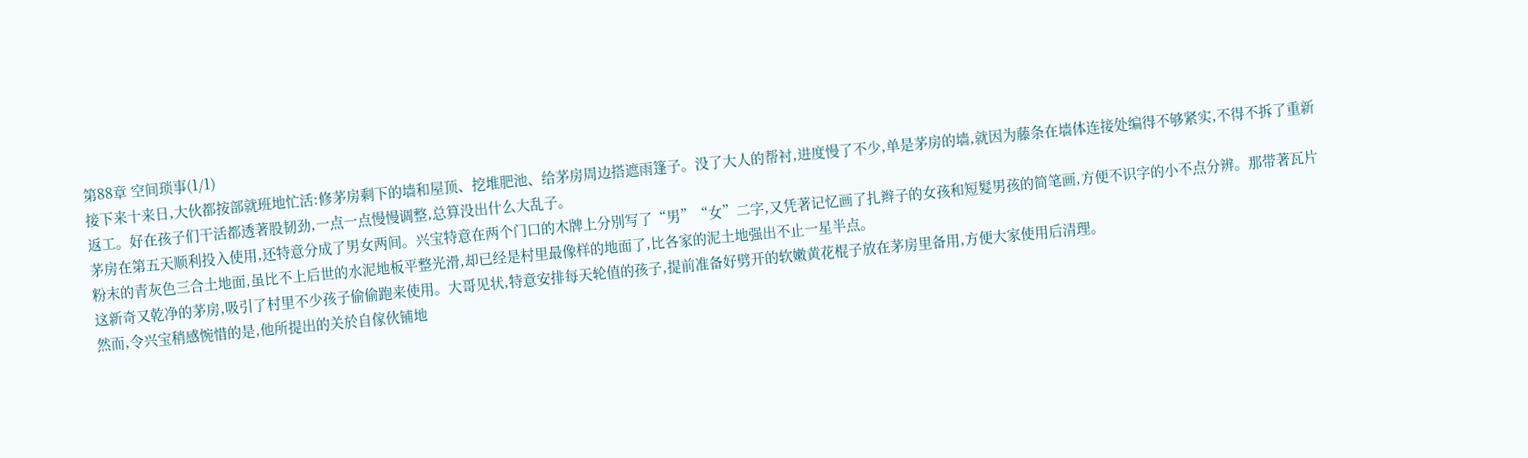第88章 空间琐事(1/1)
接下来十来日,大伙都按部就班地忙活:修茅房剩下的墙和屋顶、挖堆肥池、给茅房周边搭遮雨篷子。没了大人的帮衬,进度慢了不少,单是茅房的墙,就因为藤条在墙体连接处编得不够紧实,不得不拆了重新返工。好在孩子们干活都透著股韧劲,一点一点慢慢调整,总算没出什么大乱子。
茅房在第五天顺利投入使用,还特意分成了男女两间。兴宝特意在两个门口的木牌上分別写了“男”“女”二字,又凭著记忆画了扎辫子的女孩和短髮男孩的简笔画,方便不识字的小不点分辨。那带著瓦片粉末的青灰色三合土地面,虽比不上后世的水泥地板平整光滑,却已经是村里最像样的地面了,比各家的泥土地强出不止一星半点。
这新奇又乾净的茅房,吸引了村里不少孩子偷偷跑来使用。大哥见状,特意安排每天轮值的孩子,提前准备好劈开的软嫩黄花棍子放在茅房里备用,方便大家使用后清理。
然而,令兴宝稍感惋惜的是,他所提出的关於自傢伙铺地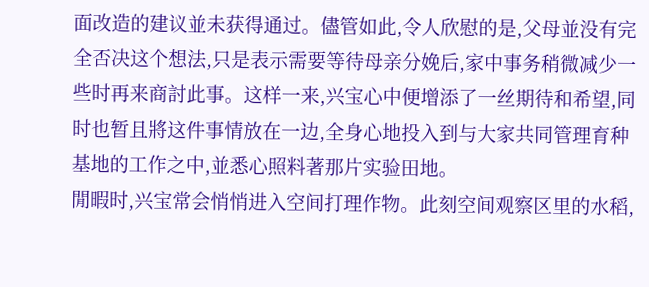面改造的建议並未获得通过。儘管如此,令人欣慰的是,父母並没有完全否决这个想法,只是表示需要等待母亲分娩后,家中事务稍微减少一些时再来商討此事。这样一来,兴宝心中便增添了一丝期待和希望,同时也暂且將这件事情放在一边,全身心地投入到与大家共同管理育种基地的工作之中,並悉心照料著那片实验田地。
閒暇时,兴宝常会悄悄进入空间打理作物。此刻空间观察区里的水稻,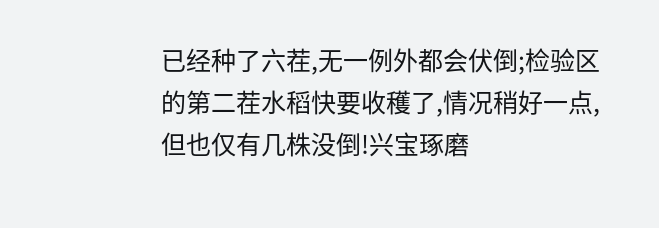已经种了六茬,无一例外都会伏倒;检验区的第二茬水稻快要收穫了,情况稍好一点,但也仅有几株没倒!兴宝琢磨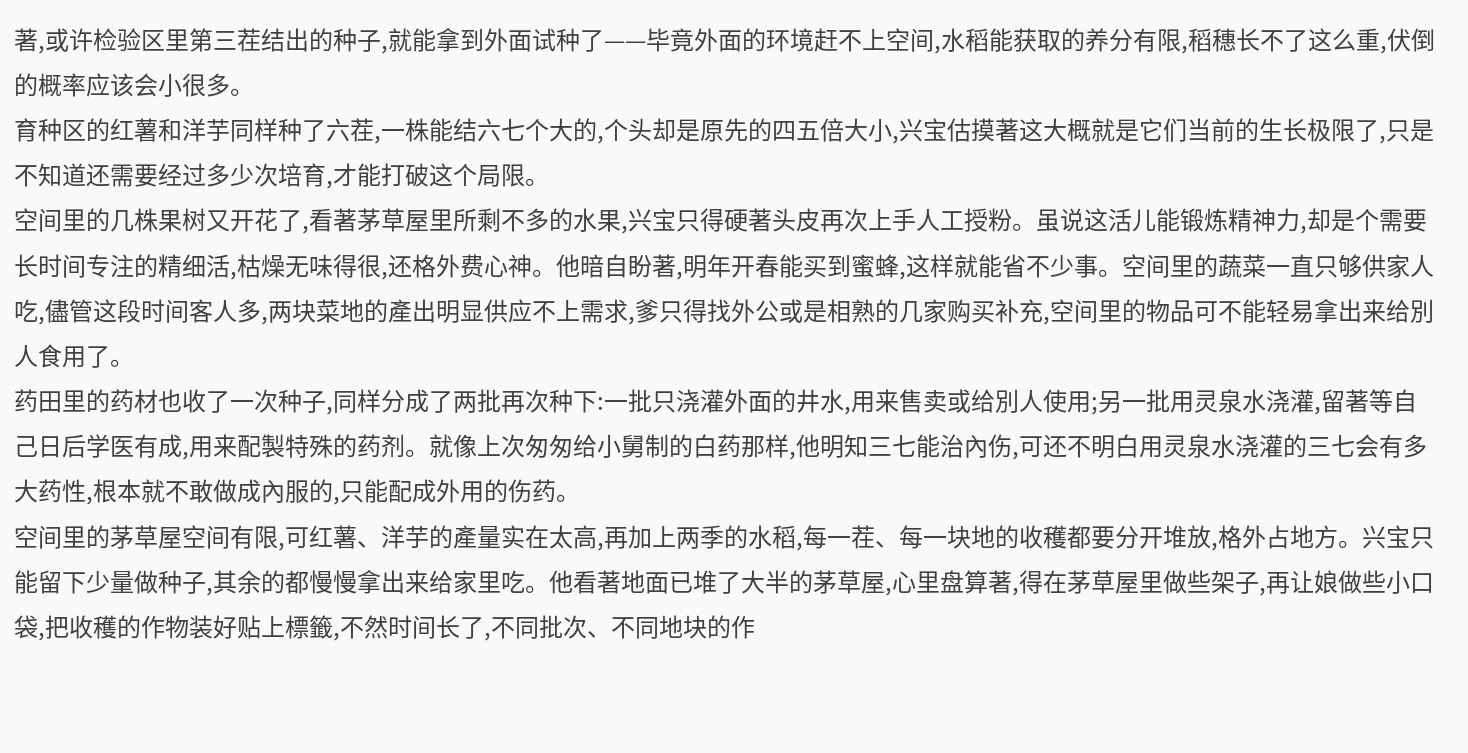著,或许检验区里第三茬结出的种子,就能拿到外面试种了——毕竟外面的环境赶不上空间,水稻能获取的养分有限,稻穗长不了这么重,伏倒的概率应该会小很多。
育种区的红薯和洋芋同样种了六茬,一株能结六七个大的,个头却是原先的四五倍大小,兴宝估摸著这大概就是它们当前的生长极限了,只是不知道还需要经过多少次培育,才能打破这个局限。
空间里的几株果树又开花了,看著茅草屋里所剩不多的水果,兴宝只得硬著头皮再次上手人工授粉。虽说这活儿能锻炼精神力,却是个需要长时间专注的精细活,枯燥无味得很,还格外费心神。他暗自盼著,明年开春能买到蜜蜂,这样就能省不少事。空间里的蔬菜一直只够供家人吃,儘管这段时间客人多,两块菜地的產出明显供应不上需求,爹只得找外公或是相熟的几家购买补充,空间里的物品可不能轻易拿出来给別人食用了。
药田里的药材也收了一次种子,同样分成了两批再次种下:一批只浇灌外面的井水,用来售卖或给別人使用;另一批用灵泉水浇灌,留著等自己日后学医有成,用来配製特殊的药剂。就像上次匆匆给小舅制的白药那样,他明知三七能治內伤,可还不明白用灵泉水浇灌的三七会有多大药性,根本就不敢做成內服的,只能配成外用的伤药。
空间里的茅草屋空间有限,可红薯、洋芋的產量实在太高,再加上两季的水稻,每一茬、每一块地的收穫都要分开堆放,格外占地方。兴宝只能留下少量做种子,其余的都慢慢拿出来给家里吃。他看著地面已堆了大半的茅草屋,心里盘算著,得在茅草屋里做些架子,再让娘做些小口袋,把收穫的作物装好贴上標籤,不然时间长了,不同批次、不同地块的作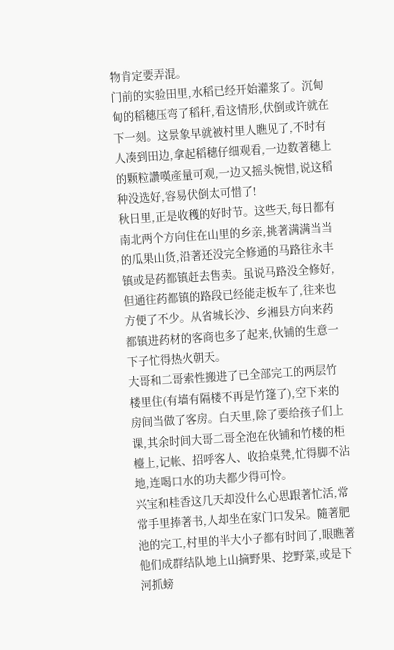物肯定要弄混。
门前的实验田里,水稻已经开始灌浆了。沉甸甸的稻穗压弯了稻秆,看这情形,伏倒或许就在下一刻。这景象早就被村里人瞧见了,不时有人凑到田边,拿起稻穗仔细观看,一边数著穗上的颗粒讚嘆產量可观,一边又摇头惋惜,说这稻种没选好,容易伏倒太可惜了!
秋日里,正是收穫的好时节。这些天,每日都有南北两个方向住在山里的乡亲,挑著满满当当的瓜果山货,沿著还没完全修通的马路往永丰镇或是药都镇赶去售卖。虽说马路没全修好,但通往药都镇的路段已经能走板车了,往来也方便了不少。从省城长沙、乡湘县方向来药都镇进药材的客商也多了起来,伙铺的生意一下子忙得热火朝天。
大哥和二哥索性搬进了已全部完工的两层竹楼里住(有墙有隔楼不再是竹篷了),空下来的房间当做了客房。白天里,除了要给孩子们上课,其余时间大哥二哥全泡在伙铺和竹楼的柜檯上,记帐、招呼客人、收拾桌凳,忙得脚不沾地,连喝口水的功夫都少得可怜。
兴宝和桂香这几天却没什么心思跟著忙活,常常手里捧著书,人却坐在家门口发呆。隨著肥池的完工,村里的半大小子都有时间了,眼瞧著他们成群结队地上山摘野果、挖野菜,或是下河抓螃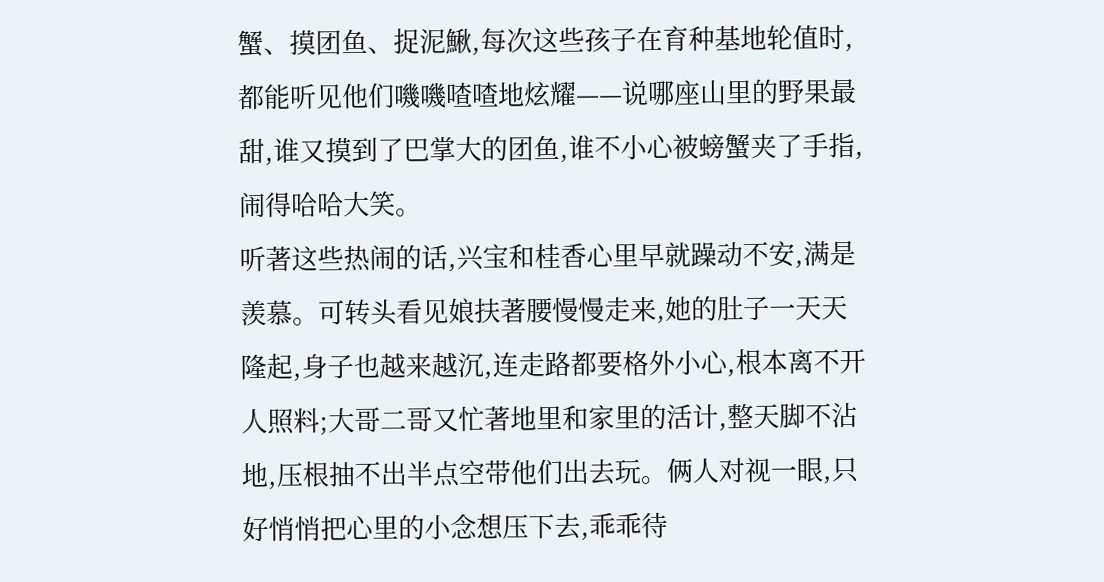蟹、摸团鱼、捉泥鰍,每次这些孩子在育种基地轮值时,都能听见他们嘰嘰喳喳地炫耀——说哪座山里的野果最甜,谁又摸到了巴掌大的团鱼,谁不小心被螃蟹夹了手指,闹得哈哈大笑。
听著这些热闹的话,兴宝和桂香心里早就躁动不安,满是羡慕。可转头看见娘扶著腰慢慢走来,她的肚子一天天隆起,身子也越来越沉,连走路都要格外小心,根本离不开人照料;大哥二哥又忙著地里和家里的活计,整天脚不沾地,压根抽不出半点空带他们出去玩。俩人对视一眼,只好悄悄把心里的小念想压下去,乖乖待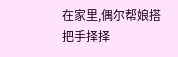在家里,偶尔帮娘搭把手择择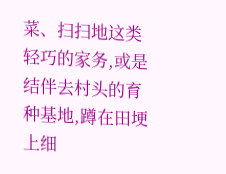菜、扫扫地这类轻巧的家务,或是结伴去村头的育种基地,蹲在田埂上细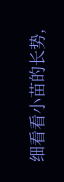细看看小苗的长势,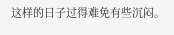这样的日子过得难免有些沉闷。